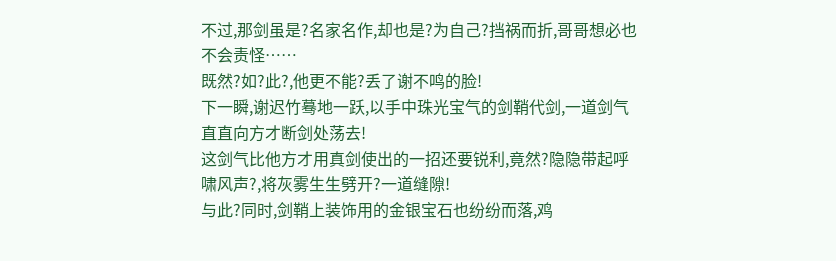不过,那剑虽是?名家名作,却也是?为自己?挡祸而折,哥哥想必也不会责怪……
既然?如?此?,他更不能?丢了谢不鸣的脸!
下一瞬,谢迟竹蓦地一跃,以手中珠光宝气的剑鞘代剑,一道剑气直直向方才断剑处荡去!
这剑气比他方才用真剑使出的一招还要锐利,竟然?隐隐带起呼啸风声?,将灰雾生生劈开?一道缝隙!
与此?同时,剑鞘上装饰用的金银宝石也纷纷而落,鸡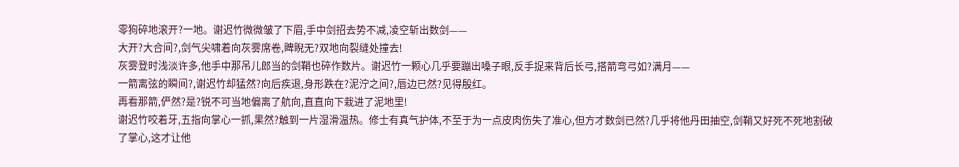零狗碎地滚开?一地。谢迟竹微微皱了下眉,手中剑招去势不减,凌空斩出数剑——
大开?大合间?,剑气尖啸着向灰雾席卷,睥睨无?双地向裂缝处撞去!
灰雾登时浅淡许多,他手中那吊儿郎当的剑鞘也碎作数片。谢迟竹一颗心几乎要蹦出嗓子眼,反手捉来背后长弓,搭箭弯弓如?满月——
一箭离弦的瞬间?,谢迟竹却猛然?向后疾退,身形跌在?泥泞之间?,唇边已然?见得殷红。
再看那箭,俨然?是?锐不可当地偏离了航向,直直向下栽进了泥地里!
谢迟竹咬着牙,五指向掌心一抓,果然?触到一片湿滑温热。修士有真气护体,不至于为一点皮肉伤失了准心,但方才数剑已然?几乎将他丹田抽空,剑鞘又好死不死地割破了掌心,这才让他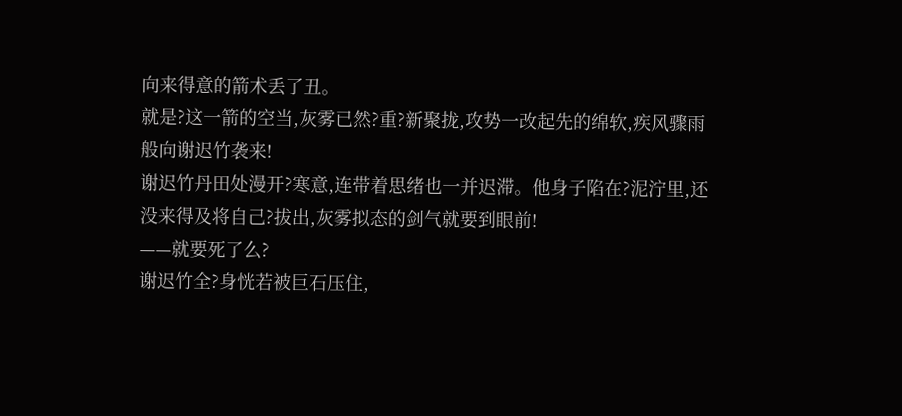向来得意的箭术丢了丑。
就是?这一箭的空当,灰雾已然?重?新聚拢,攻势一改起先的绵软,疾风骤雨般向谢迟竹袭来!
谢迟竹丹田处漫开?寒意,连带着思绪也一并迟滞。他身子陷在?泥泞里,还没来得及将自己?拔出,灰雾拟态的剑气就要到眼前!
——就要死了么?
谢迟竹全?身恍若被巨石压住,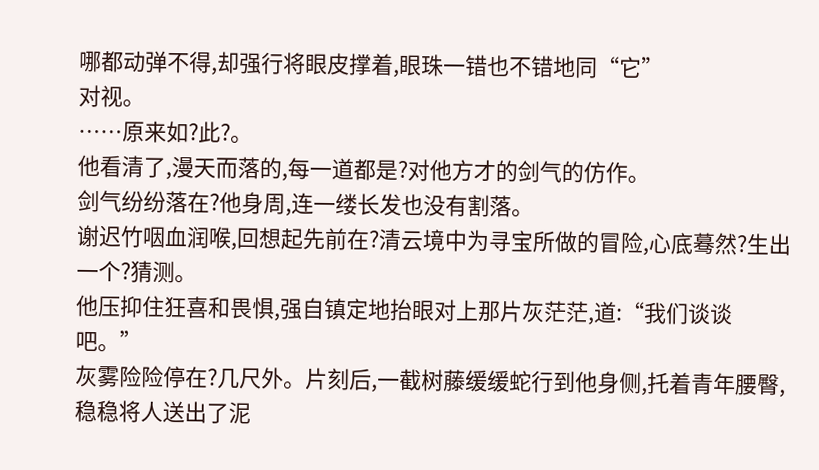哪都动弹不得,却强行将眼皮撑着,眼珠一错也不错地同“它”
对视。
……原来如?此?。
他看清了,漫天而落的,每一道都是?对他方才的剑气的仿作。
剑气纷纷落在?他身周,连一缕长发也没有割落。
谢迟竹咽血润喉,回想起先前在?清云境中为寻宝所做的冒险,心底蓦然?生出一个?猜测。
他压抑住狂喜和畏惧,强自镇定地抬眼对上那片灰茫茫,道:“我们谈谈吧。”
灰雾险险停在?几尺外。片刻后,一截树藤缓缓蛇行到他身侧,托着青年腰臀,稳稳将人送出了泥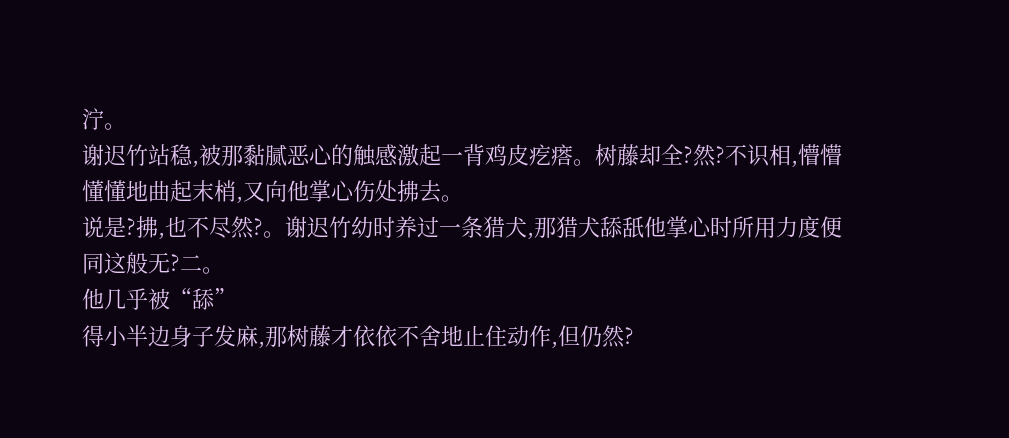泞。
谢迟竹站稳,被那黏腻恶心的触感激起一背鸡皮疙瘩。树藤却全?然?不识相,懵懵懂懂地曲起末梢,又向他掌心伤处拂去。
说是?拂,也不尽然?。谢迟竹幼时养过一条猎犬,那猎犬舔舐他掌心时所用力度便同这般无?二。
他几乎被“舔”
得小半边身子发麻,那树藤才依依不舍地止住动作,但仍然?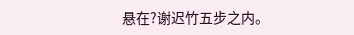悬在?谢迟竹五步之内。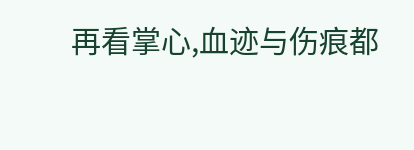再看掌心,血迹与伤痕都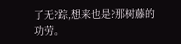了无?踪,想来也是?那树藤的功劳。